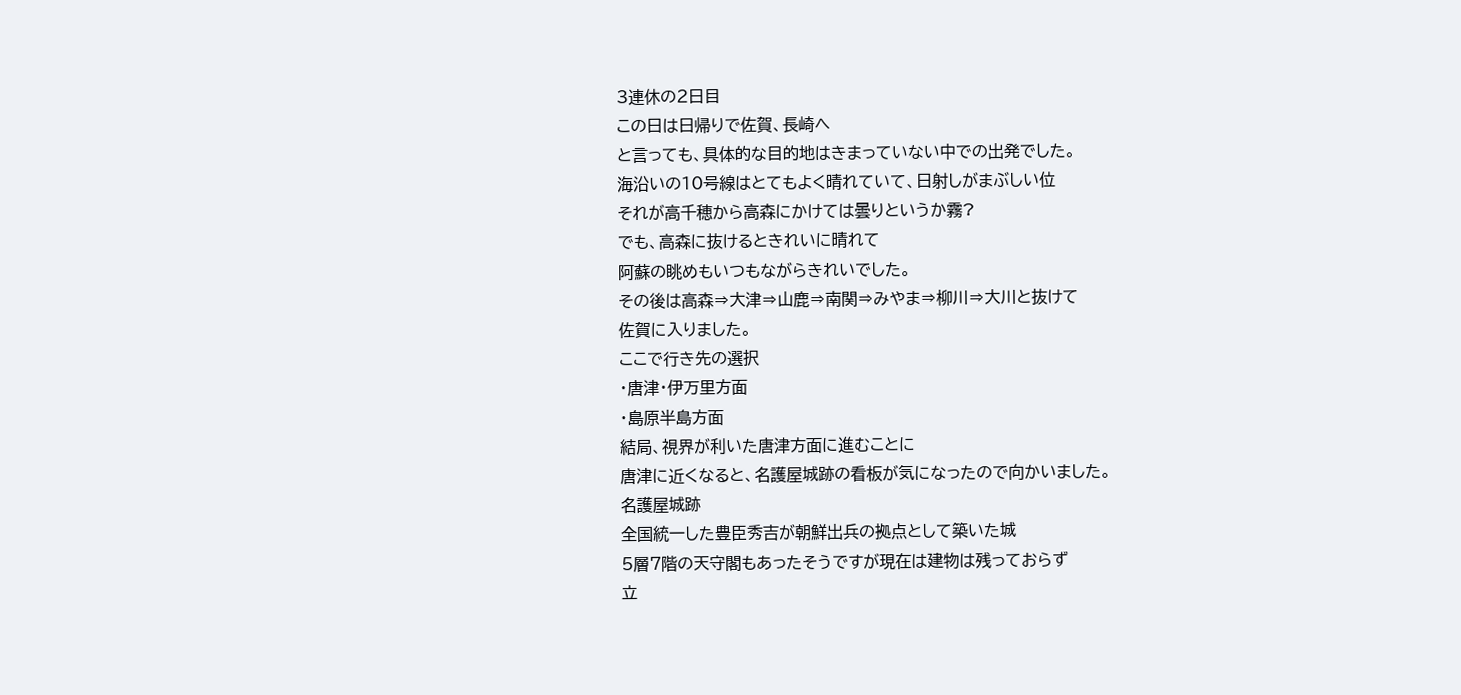3連休の2日目
この日は日帰りで佐賀、長崎へ
と言っても、具体的な目的地はきまっていない中での出発でした。
海沿いの10号線はとてもよく晴れていて、日射しがまぶしい位
それが高千穂から高森にかけては曇りというか霧?
でも、高森に抜けるときれいに晴れて
阿蘇の眺めもいつもながらきれいでした。
その後は高森⇒大津⇒山鹿⇒南関⇒みやま⇒柳川⇒大川と抜けて
佐賀に入りました。
ここで行き先の選択
・唐津・伊万里方面
・島原半島方面
結局、視界が利いた唐津方面に進むことに
唐津に近くなると、名護屋城跡の看板が気になったので向かいました。
名護屋城跡
全国統一した豊臣秀吉が朝鮮出兵の拠点として築いた城
5層7階の天守閣もあったそうですが現在は建物は残っておらず
立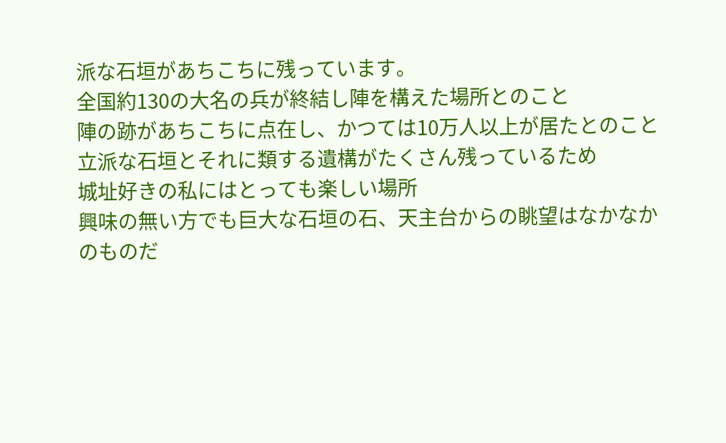派な石垣があちこちに残っています。
全国約130の大名の兵が終結し陣を構えた場所とのこと
陣の跡があちこちに点在し、かつては10万人以上が居たとのこと
立派な石垣とそれに類する遺構がたくさん残っているため
城址好きの私にはとっても楽しい場所
興味の無い方でも巨大な石垣の石、天主台からの眺望はなかなかのものだ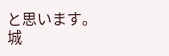と思います。
城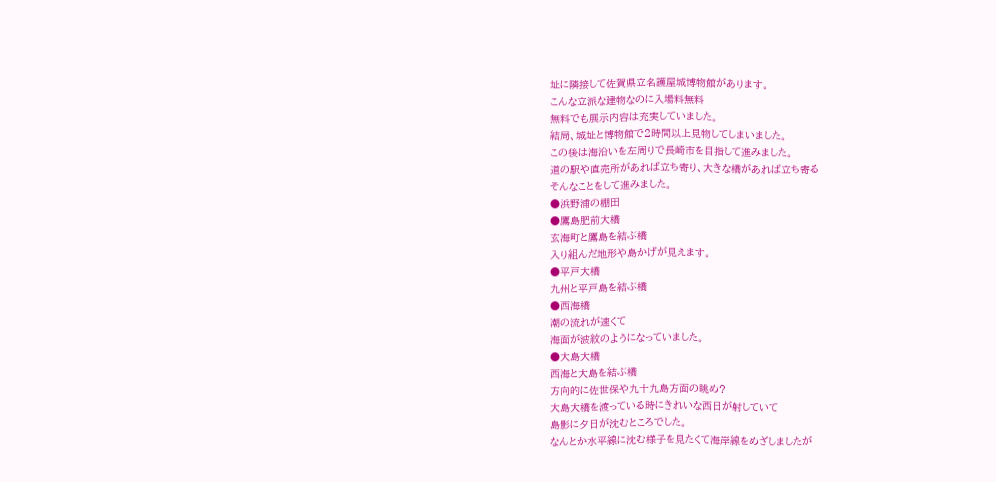址に隣接して佐賀県立名護屋城博物館があります。
こんな立派な建物なのに入場料無料
無料でも展示内容は充実していました。
結局、城址と博物館で2時間以上見物してしまいました。
この後は海沿いを左周りで長崎市を目指して進みました。
道の駅や直売所があれば立ち寄り、大きな橋があれば立ち寄る
そんなことをして進みました。
●浜野浦の棚田
●鷹島肥前大橋
玄海町と鷹島を結ぶ橋
入り組んだ地形や島かげが見えます。
●平戸大橋
九州と平戸島を結ぶ橋
●西海橋
潮の流れが速くて
海面が波紋のようになっていました。
●大島大橋
西海と大島を結ぶ橋
方向的に佐世保や九十九島方面の眺め?
大島大橋を渡っている時にきれいな西日が射していて
島影に夕日が沈むところでした。
なんとか水平線に沈む様子を見たくて海岸線をめざしましたが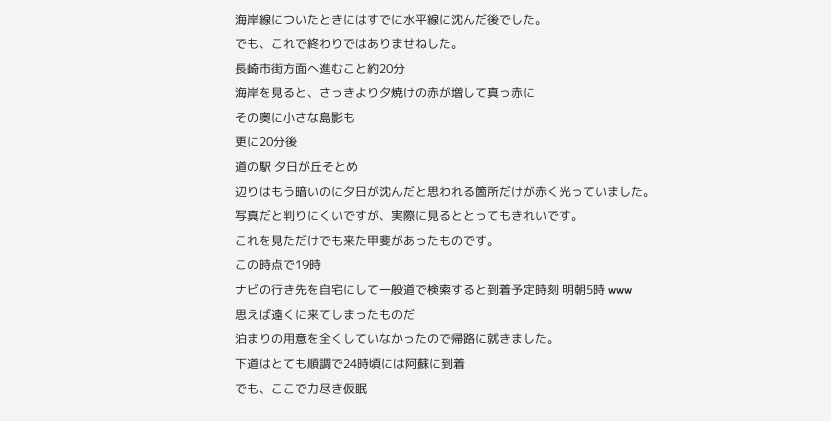海岸線についたときにはすでに水平線に沈んだ後でした。
でも、これで終わりではありませねした。
長崎市街方面へ進むこと約20分
海岸を見ると、さっきより夕焼けの赤が増して真っ赤に
その奥に小さな島影も
更に20分後
道の駅 夕日が丘そとめ
辺りはもう暗いのに夕日が沈んだと思われる箇所だけが赤く光っていました。
写真だと判りにくいですが、実際に見るととってもきれいです。
これを見ただけでも来た甲斐があったものです。
この時点で19時
ナビの行き先を自宅にして一般道で検索すると到着予定時刻 明朝5時 www
思えば遠くに来てしまったものだ
泊まりの用意を全くしていなかったので帰路に就きました。
下道はとても順調で24時頃には阿蘇に到着
でも、ここで力尽き仮眠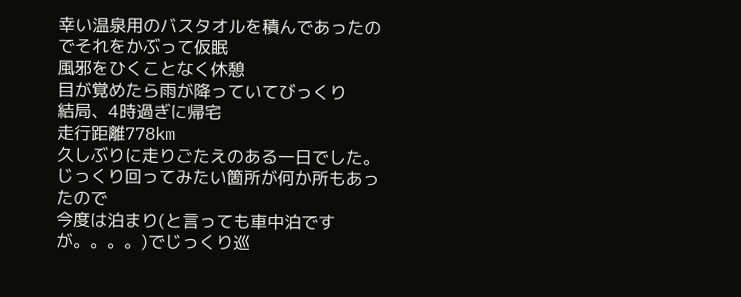幸い温泉用のバスタオルを積んであったのでそれをかぶって仮眠
風邪をひくことなく休憩
目が覚めたら雨が降っていてびっくり
結局、4時過ぎに帰宅
走行距離778km
久しぶりに走りごたえのある一日でした。
じっくり回ってみたい箇所が何か所もあったので
今度は泊まり(と言っても車中泊ですが。。。。)でじっくり巡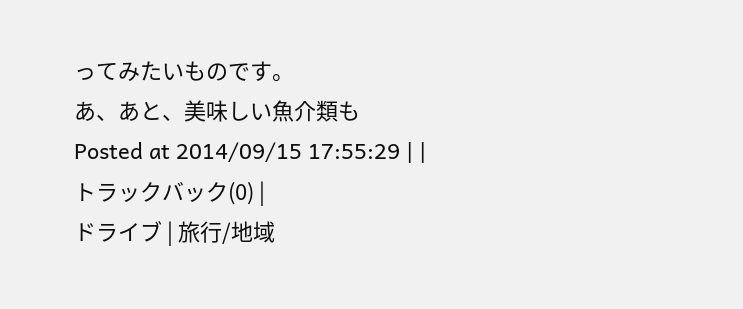ってみたいものです。
あ、あと、美味しい魚介類も
Posted at 2014/09/15 17:55:29 | |
トラックバック(0) |
ドライブ | 旅行/地域